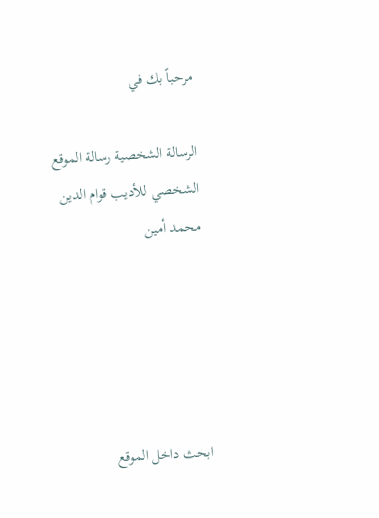مرحباً بك في

الرسالة الشخصية رسالة الموقع الشخصي للأديب قوام الدين محمد أمين





ابحث داخل الموقع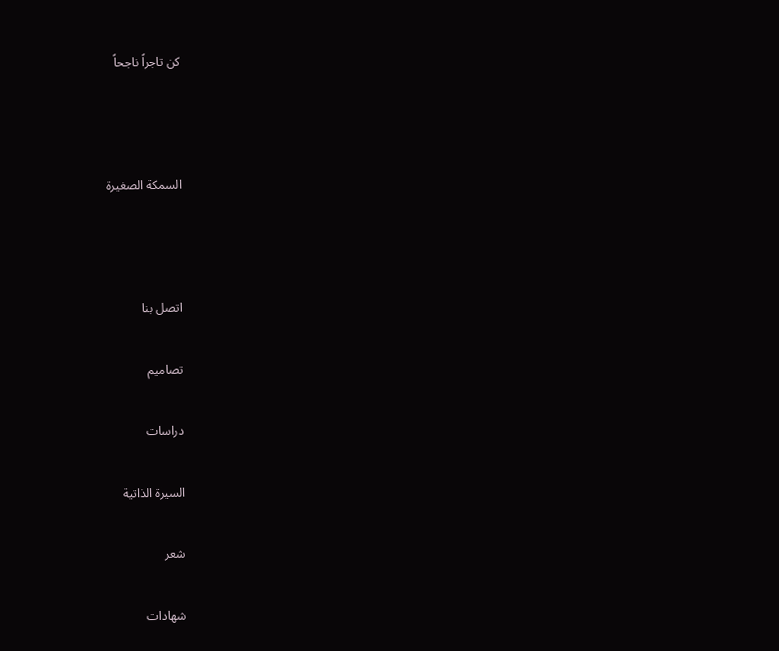كن تاجراً ناجحاً



السمكة الصغيرة



اتصل بنا

تصاميم

دراسات

السيرة الذاتية

شعر

شهادات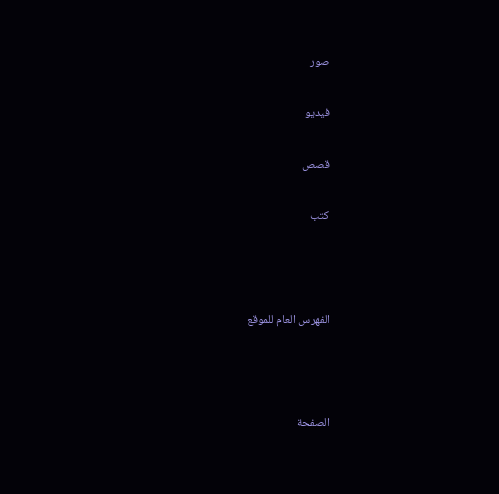صور

فيديو

قصص

كتب



الفهرس العام للموقع



الصفحة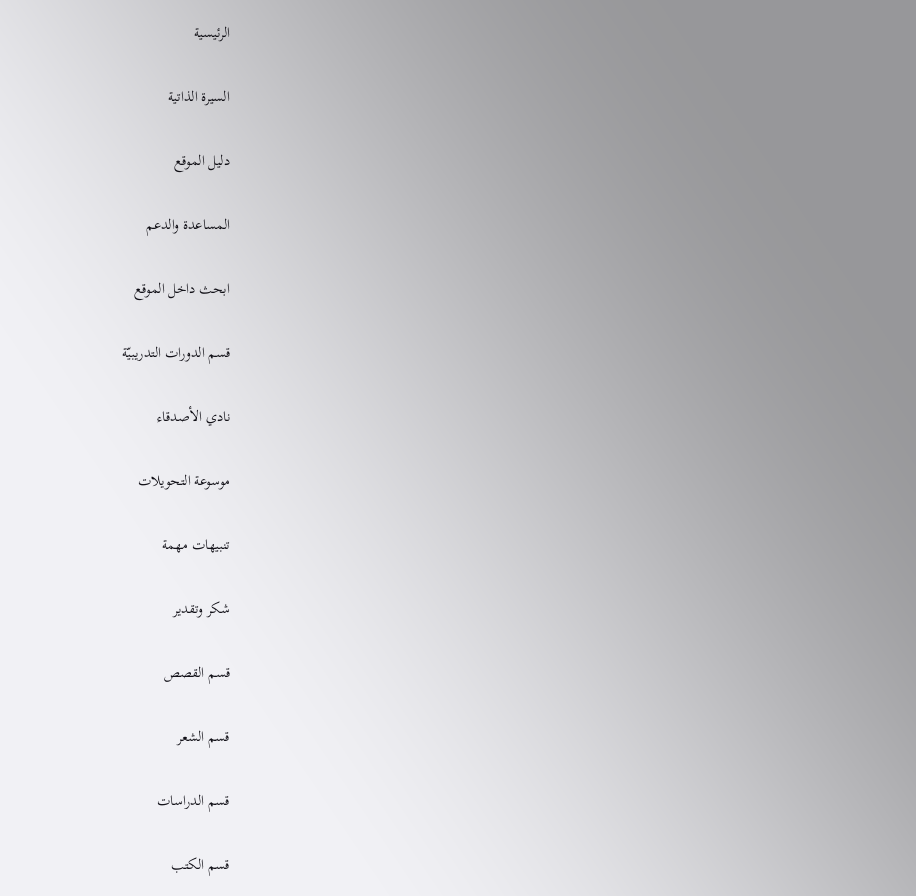الرئيسية

السيرة الذاتية

دليل الموقع

المساعدة والدعم

ابحث داخل الموقع

قسم الدورات التدريبيّة

نادي الأصدقاء

موسوعة التحويلات

تنبيهات مهمة

شكر وتقدير

قسم القصص

قسم الشعر

قسم الدراسات

قسم الكتب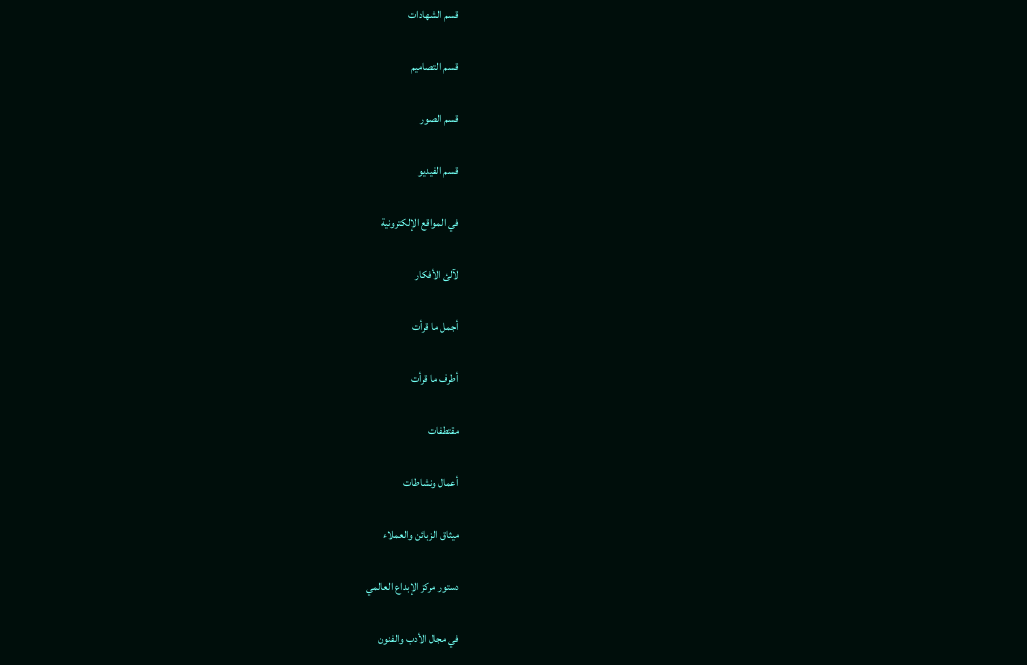قسم الشهادات

قسم التصاميم

قسم الصور

قسم الفيديو

في المواقع الإلكترونية

لآلئ الأفكار

أجمل ما قرأت

أطرف ما قرأت

مقتطفات

أعمال ونشاطات

ميثاق الزبائن والعملاء

دستور مركز الإبداع العالمي

في مجال الأدب والفنون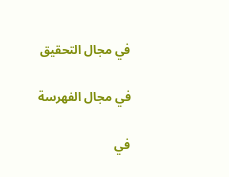في مجال التحقيق

في مجال الفهرسة

في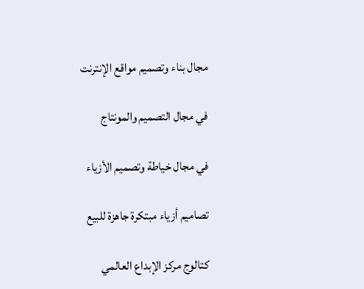مجال بناء وتصميم مواقع الإنترنت

في مجال التصميم والمونتاج

في مجال خياطة وتصميم الأزياء

تصاميم أزياء مبتكرة جاهزة للبيع

كتالوج مركز الإبداع العالمي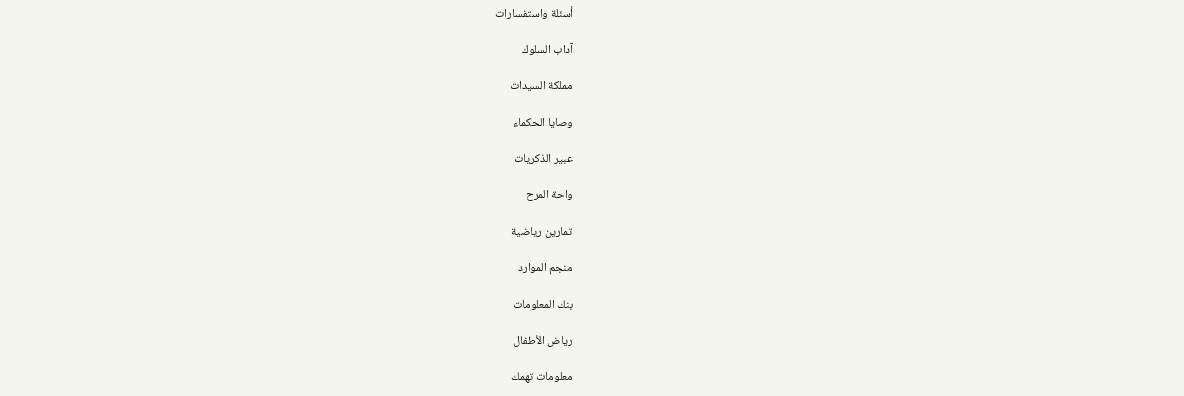أسئلة واستفسارات

آداب السلوك

مملكة السيدات

وصايا الحكماء

عبير الذكريات

واحة المرح

تمارين رياضية

منجم الموارد

بنك المعلومات

رياض الأطفال

معلومات تهمك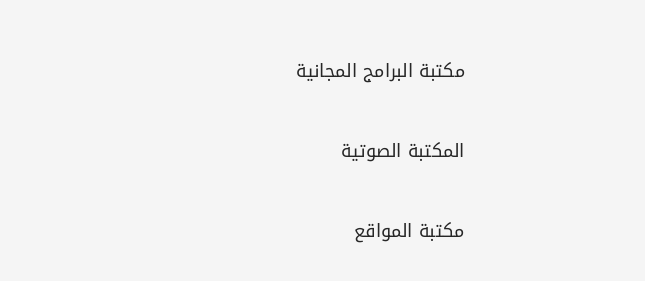مكتبة البرامج المجانية

المكتبة الصوتية

مكتبة المواقع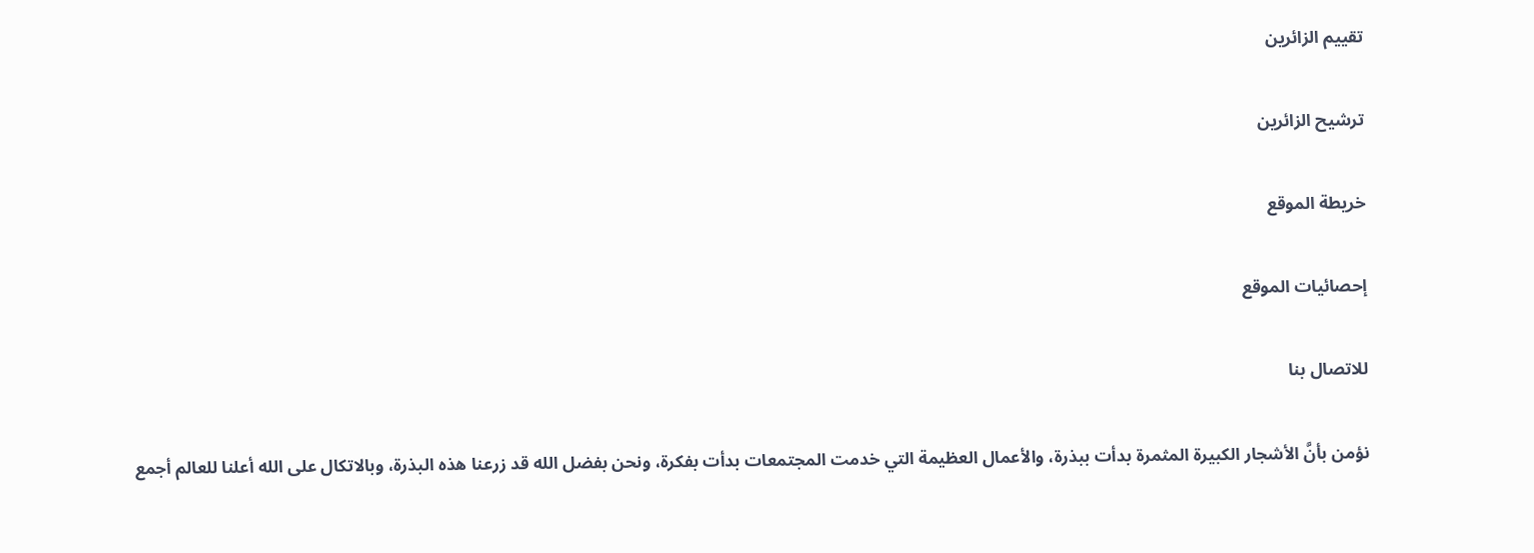تقييم الزائرين

ترشيح الزائرين

خريطة الموقع

إحصائيات الموقع

للاتصال بنا

نؤمن بأنَّ الأشجار الكبيرة المثمرة بدأت ببذرة، والأعمال العظيمة التي خدمت المجتمعات بدأت بفكرة، ونحن بفضل الله قد زرعنا هذه البذرة، وبالاتكال على الله أعلنا للعالم أجمع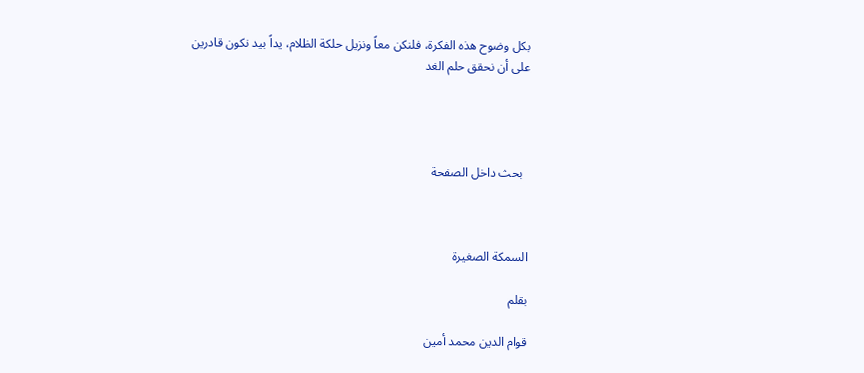بكل وضوح هذه الفكرة، فلنكن معاً ونزيل حلكة الظلام، يداً بيد نكون قادرين على أن نحقق حلم الغد




  بحث داخل الصفحة



السمكة الصغيرة

بقلم

قوام الدين محمد أمين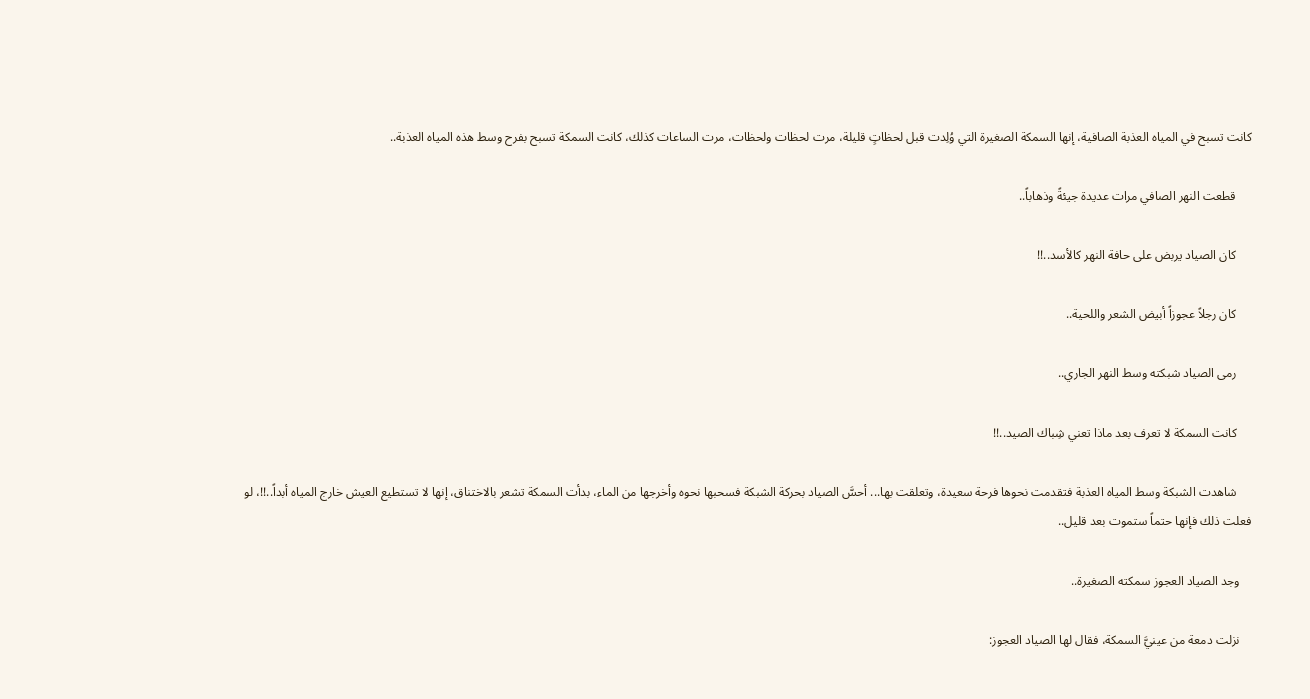كانت تسبح في المياه العذبة الصافية، إنها السمكة الصغيرة التي وُلِدت قبل لحظاتٍ قليلة، مرت لحظات ولحظات، مرت الساعات كذلك، كانت السمكة تسبح بفرح وسط هذه المياه العذبة..

     قطعت النهر الصافي مرات عديدة جيئةً وذهاباً..

     كان الصياد يربض على حافة النهر كالأسد..!!

     كان رجلاً عجوزاً أبيض الشعر واللحية..

     رمى الصياد شبكته وسط النهر الجاري..

     كانت السمكة لا تعرف بعد ماذا تعني شِباك الصيد..!!

     شاهدت الشبكة وسط المياه العذبة فتقدمت نحوها فرحة سعيدة، وتعلقت بها... أحسَّ الصياد بحركة الشبكة فسحبها نحوه وأخرجها من الماء، بدأت السمكة تشعر بالاختناق، إنها لا تستطيع العيش خارج المياه أبداً..!!، لو فعلت ذلك فإنها حتماً ستموت بعد قليل..

    وجد الصياد العجوز سمكته الصغيرة..

    نزلت دمعة من عينيَّ السمكة، فقال لها الصياد العجوز: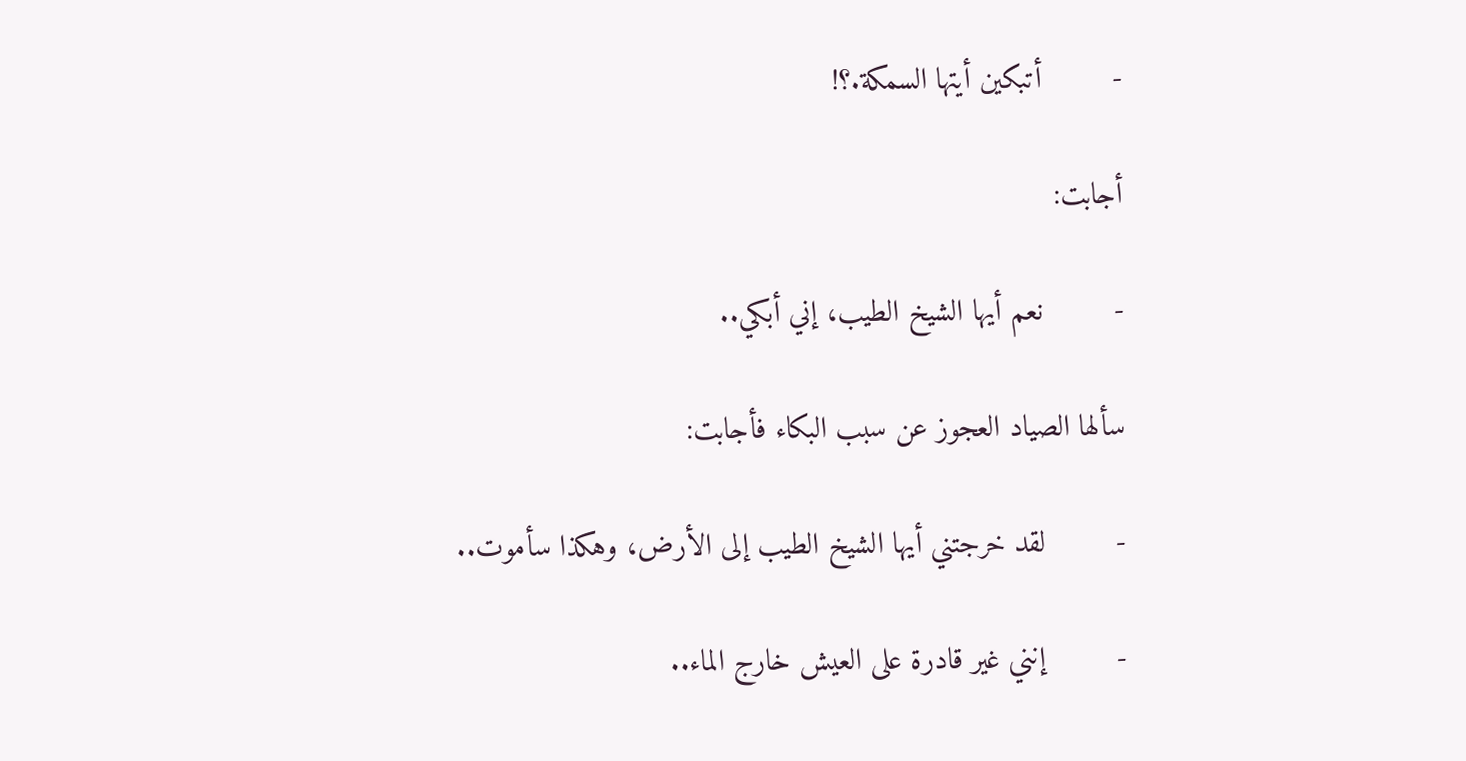-        أتبكين أيتها السمكة.؟!

أجابت:

-        نعم أيها الشيخ الطيب، إني أبكي..

سألها الصياد العجوز عن سبب البكاء فأجابت:

-        لقد خرجتني أيها الشيخ الطيب إلى الأرض، وهكذا سأموت..

-        إنني غير قادرة على العيش خارج الماء..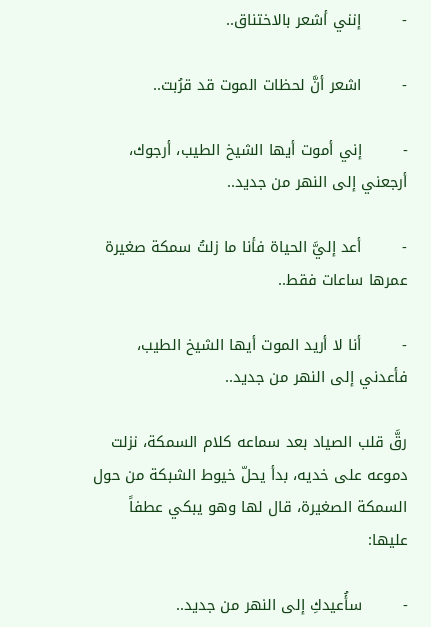-        إنني أشعر بالاختناق..

-        اشعر أنَّ لحظات الموت قد قرُبت..

-        إني أموت أيها الشيخ الطيب، أرجوك، أرجعني إلى النهر من جديد..

-        أعد إليَّ الحياة فأنا ما زلتُ سمكة صغيرة عمرها ساعات فقط..

-        أنا لا أريد الموت أيها الشيخ الطيب، فأعدني إلى النهر من جديد..

رقَّ قلب الصياد بعد سماعه كلام السمكة، نزلت دموعه على خديه، بدأ يحلّ خيوط الشبكة من حول السمكة الصغيرة، قال لها وهو يبكي عطفاً عليها:

-        سأُعيدكِ إلى النهر من جديد..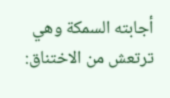أجابته السمكة وهي ترتعش من الاختناق: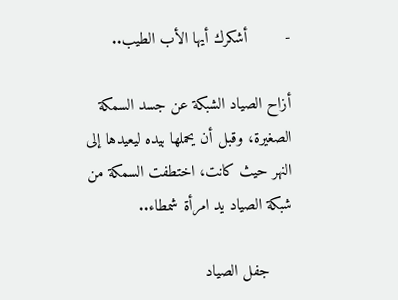-        أشكرك أيها الأب الطيب..

أزاح الصياد الشبكة عن جسد السمكة الصغيرة، وقبل أن يحملها بيده ليعيدها إلى النهر حيث كانت، اختطفت السمكة من شبكة الصياد يد امرأة شمطاء..

     جفل الصياد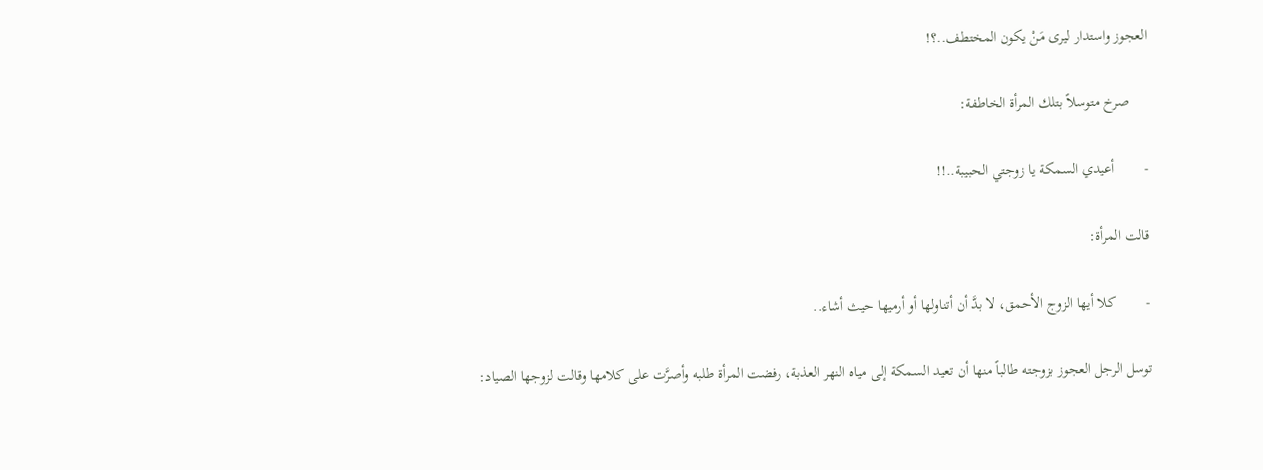العجوز واستدار ليرى مَنْ يكون المختطف..؟!

     صرخ متوسلاً بتلك المرأة الخاطفة:

-        أعيدي السمكة يا زوجتي الحبيبة..!!

قالت المرأة:

-        كلا أيها الزوج الأحمق، لا بدَّ أن أتناولها أو أرميها حيث أشاء..

توسل الرجل العجوز بزوجته طالباً منها أن تعيد السمكة إلى مياه النهر العذبة، رفضت المرأة طلبه وأصرَّت على كلامها وقالت لزوجها الصياد: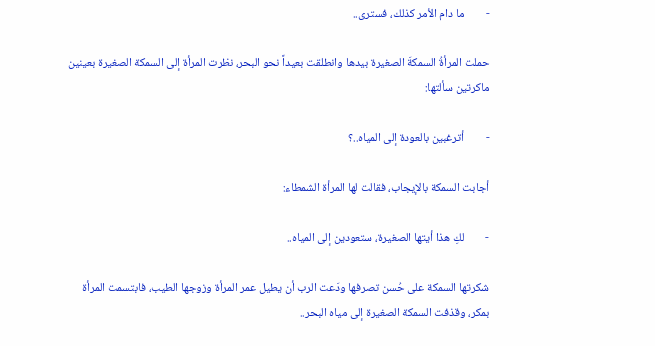-        ما دام الأمر كذلك، فسترى..

حملت المرأةُ السمكةَ الصغيرة بيدها وانطلقت بعيداً نحو البحر، نظرت المرأة إلى السمكة الصغيرة بعينين ماكرتين سألتها:

-        أترغبين بالعودة إلى المياه..؟

أجابت السمكة بالإيجاب، فقالت لها المرأة الشمطاء:

-        لكِ هذا أيتها الصغيرة، ستعودين إلى المياه..

شكرتها السمكة على حُسن تصرفها ودَعت الرب أن يطيل عمر المرأة وزوجها الطيب، فابتسمت المرأة بمكر، وقذفت السمكة الصغيرة إلى مياه البحر..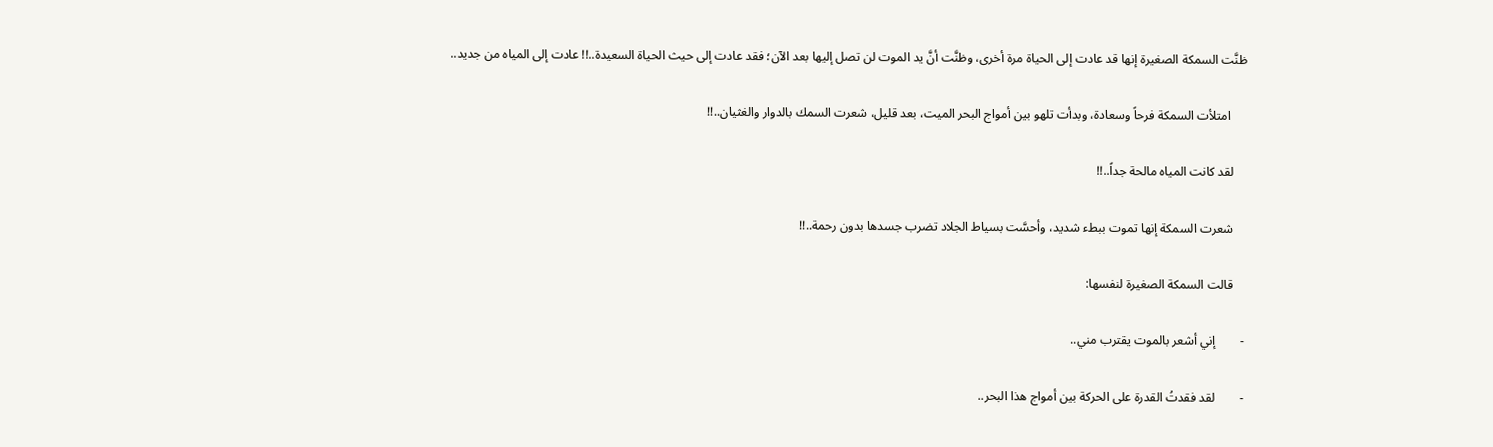ظنَّت السمكة الصغيرة إنها قد عادت إلى الحياة مرة أخرى، وظنَّت أنَّ يد الموت لن تصل إليها بعد الآن؛ فقد عادت إلى حيث الحياة السعيدة..!! عادت إلى المياه من جديد..

     امتلأت السمكة فرحاً وسعادة، وبدأت تلهو بين أمواج البحر الميت، بعد قليل، شعرت السمك بالدوار والغثيان..!!

    لقد كانت المياه مالحة جداً..!!

    شعرت السمكة إنها تموت ببطء شديد، وأحسَّت بسياط الجلاد تضرب جسدها بدون رحمة..!!

    قالت السمكة الصغيرة لنفسها:

-        إني أشعر بالموت يقترب مني..

-        لقد فقدتُ القدرة على الحركة بين أمواج هذا البحر..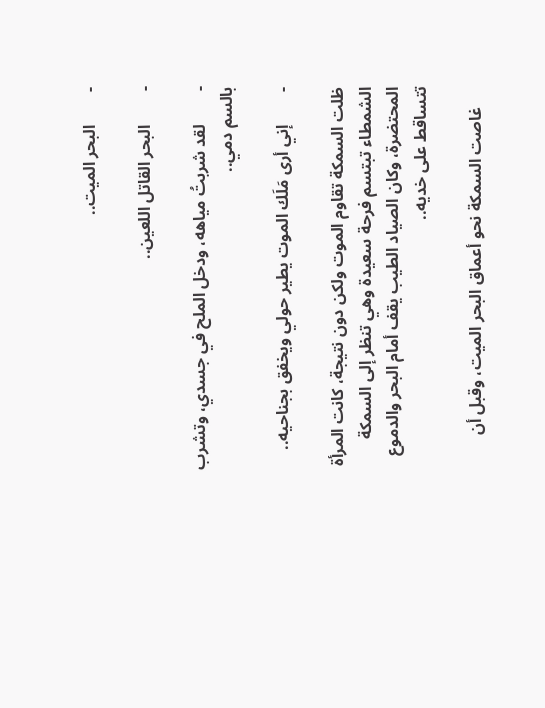-        البحر الميت..

-        البحر القاتل اللعين..

-        لقد شربتُ مياهه، ودخل الملح في جسدي، وتشرب بالسم دمي..

-        إني أرى مَلَك الموت يطير حولي ويخفق بجناحيه..

ظلت السمكة تقاوم الموت ولكن دون نتيجة، كانت المرأة الشمطاء تبتسم فرحة سعيدة وهي تنظر إلى السمكة المحتضرة، وكان الصياد الطيب يقف أمام البحر والدموع تتساقط على خديه..

     غاصت السمكة نحو أعماق البحر الميت، وقبل أن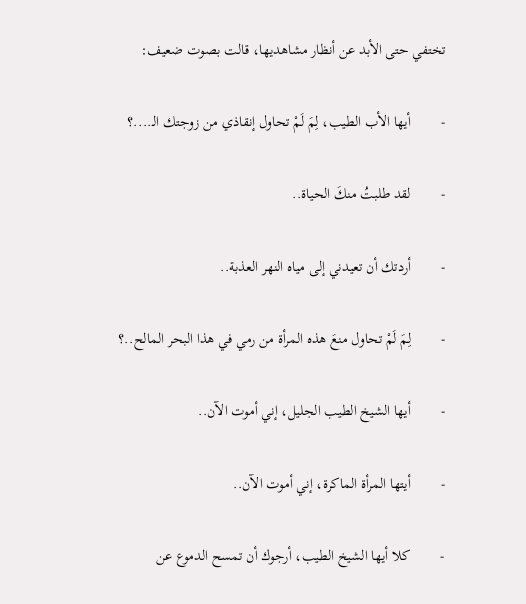تختفي حتى الأبد عن أنظار مشاهديها، قالت بصوت ضعيف:

-        أيها الأب الطيب، لِمَ لَمْ تحاول إنقاذي من زوجتك الـ....؟

-        لقد طلبتُ منكَ الحياة..

-        أردتك أن تعيدني إلى مياه النهر العذبة..

-        لِمَ لَمْ تحاول منعَ هذه المرأة من رمي في هذا البحر المالح..؟

-        أيها الشيخ الطيب الجليل، إني أموت الآن..

-        أيتها المرأة الماكرة، إني أموت الآن..

-        كلا أيها الشيخ الطيب، أرجوك أن تمسح الدموع عن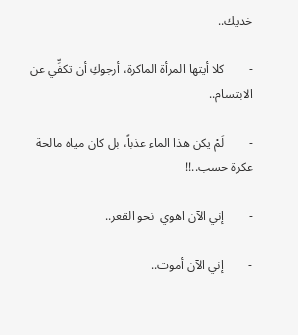خديك..

-        كلا أيتها المرأة الماكرة، أرجوكِ أن تكفِّي عن الابتسام..

-        لَمْ يكن هذا الماء عذباً، بل كان مياه مالحة عكرة حسب..!!

-        إني الآن اهوي  نحو القعر..

-        إني الآن أموت..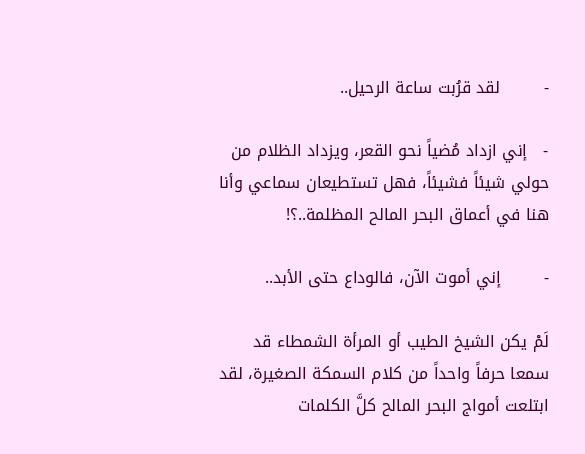-        لقد قرُبت ساعة الرحيل..

-   إني ازداد مُضياً نحو القعر، ويزداد الظلام من حولي شيئاً فشيئاً، فهل تستطيعان سماعي وأنا هنا في أعماق البحر المالح المظلمة..؟!

-        إني أموت الآن، فالوداع حتى الأبد..

لَمْ يكن الشيخ الطيب أو المرأة الشمطاء قد سمعا حرفاً واحداً من كلام السمكة الصغيرة، لقد ابتلعت أمواج البحر المالح كلَّ الكلمات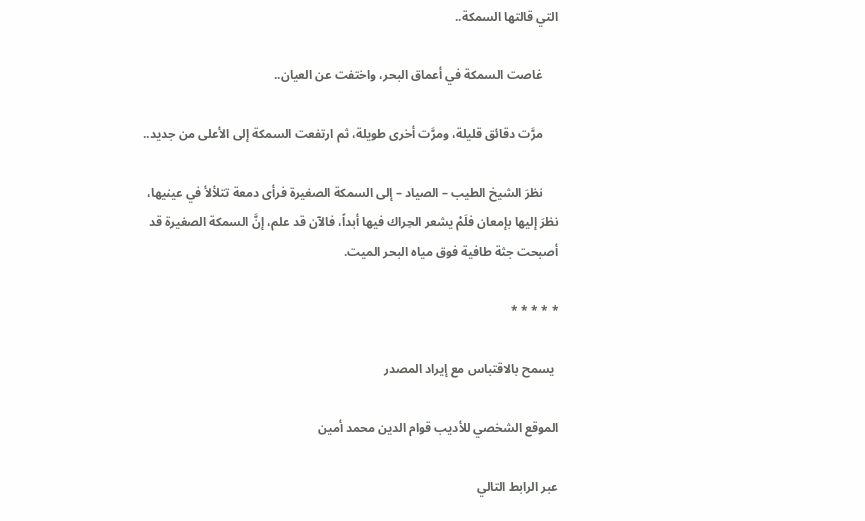التي قالتها السمكة..

     غاصت السمكة في أعماق البحر، واختفت عن العيان..

     مرَّت دقائق قليلة، ومرَّت أخرى طويلة، ثم ارتفعت السمكة إلى الأعلى من جديد..

     نظرَ الشيخ الطيب – الصياد – إلى السمكة الصغيرة فرأى دمعة تتلألأ في عينيها، نظرَ إليها بإمعان فلَمْ يشعر الحِراك فيها أبداً، فالآن قد علم، إنَّ السمكة الصغيرة قد أصبحت جثة طافية فوق مياه البحر الميت.

* * * * *

 يسمح بالاقتباس مع إيراد المصدر

الموقع الشخصي للأديب قوام الدين محمد أمين

عبر الرابط التالي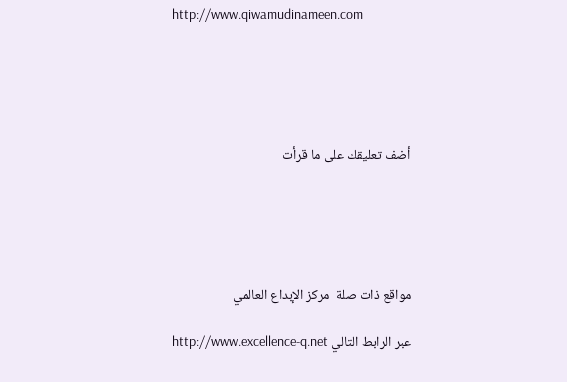http://www.qiwamudinameen.com





أضف تعليقك على ما قرأت





مواقع ذات صلة  مركز الإبداع العالمي

عبر الرابط التالي http://www.excellence-q.net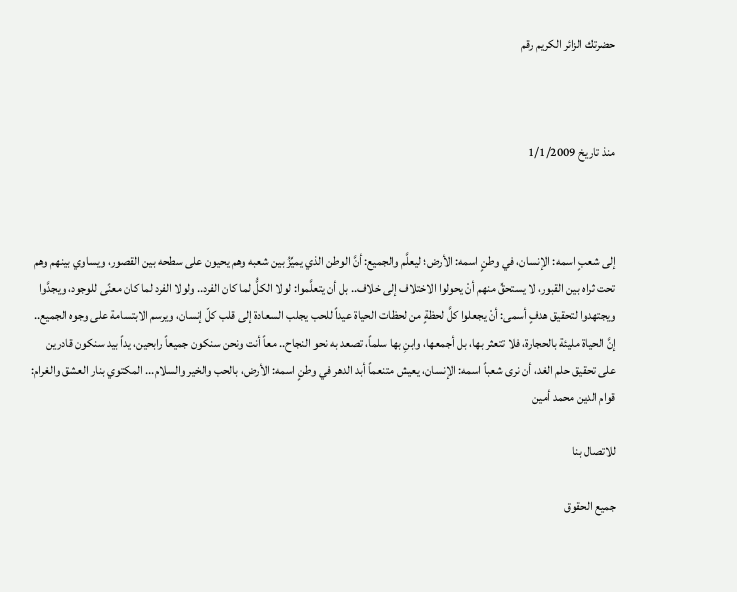حضرتك الزائر الكريم رقم



منذ تاريخ 1/1/2009



إلى شعبٍ اسمه: الإنسان، في وطنٍ اسمه: الأرض؛ ليعلَّم والجميع: أنَّ الوطن الذي يميِّزُ بين شعبه وهم يحيون على سطحه بين القصور، ويساوي بينهم وهم تحت ثراه بين القبور، لا يستحقِّ منهم أنْ يحولوا الاختلاف إلى خلاف.. بل أن يتعلَّموا: لولا الكلُّ لما كان الفرد.. ولولا الفرد لما كان معنًى للوجود، ويجدَّوا ويجتهدوا لتحقيق هدفٍ أسمى: أنْ يجعلوا كلَّ لحظةٍ من لحظات الحياة عيداً للحب يجلب السعادة إلى قلب كلّ إنسان، ويرسم الابتسامة على وجوه الجميع.. إنَّ الحياة مليئة بالحجارة، فلا تتعثر بها، بل أجمعها، وابنِ بها سلماً، تصعد به نحو النجاح.. معاً أنت ونحن سنكون جميعاً رابحين، يداً بيد سنكون قادرين على تحقيق حلم الغد، أن نرى شعباً اسمه: الإنسان، يعيش متنعماً أبد الدهر في وطنٍ اسمه: الأرض، بالحب والخير والسلام... المكتوي بنار العشق والغرام: قوام الدين محمد أمين

للاتصال بنا

جميع الحقوق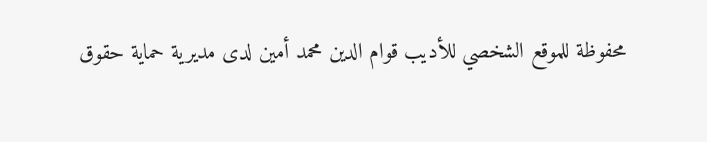محفوظة للموقع الشخصي للأديب قوام الدين محمد أمين لدى مديرية حماية حقوق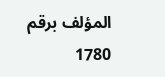المؤلف برقم 1780